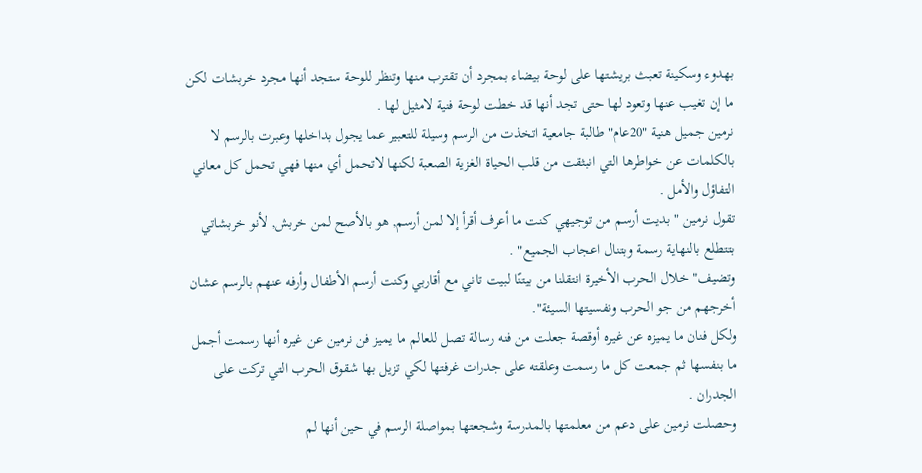بهدوء وسكينة تعبث بريشتها على لوحة بيضاء بمجرد أن تقترب منها وتنظر للوحة ستجد أنها مجرد خربشات لكن ما إن تغيب عنها وتعود لها حتى تجد أنها قد خطت لوحة فنية لامثيل لها .
نرمين جميل هنية "20عام" طالبة جامعية اتخذت من الرسم وسيلة للتعبير عما يجول بداخلها وعبرت بالرسم لا بالكلمات عن خواطرها التي انبثقت من قلب الحياة الغزية الصعبة لكنها لاتحمل أي منها فهي تحمل كل معاني التفاؤل والأمل .
تقول نرمين " بديت أرسم من توجيهي كنت ما أعرف أقرأ إلا لمن أرسم, هو بالأصح لمن خربش, لأنو خربشاتي بتتطلع بالنهاية رسمة وبتنال اعجاب الجميع" .
وتضيف" خلال الحرب الأخيرة انتقلنا من بيتنًا لبيت تاني مع أقاربي وكنت أرسم الأطفال وأرفه عنهم بالرسم عشان أخرجهم من جو الحرب ونفسيتها السيئة".
ولكل فنان ما يميزه عن غيره أوقصة جعلت من فنه رسالة تصل للعالم ما يميز فن نرمين عن غيره أنها رسمت أجمل ما بنفسها ثم جمعت كل ما رسمت وعلقته على جدرات غرفتها لكي تزيل بها شقوق الحرب التي تركت على الجدران .
وحصلت نرمين على دعم من معلمتها بالمدرسة وشجعتها بمواصلة الرسم في حين أنها لم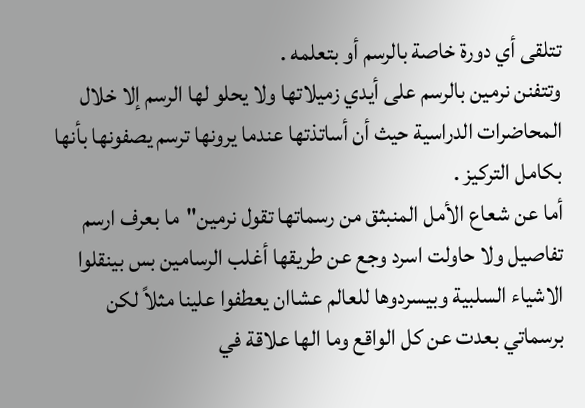تتلقى أي دورة خاصة بالرسم أو بتعلمه .
وتتفنن نرمين بالرسم على أيدي زميلاتها ولا يحلو لها الرسم إلا خلال المحاضرات الدراسية حيث أن أساتذتها عندما يرونها ترسم يصفونها بأنها بكامل التركيز .
أما عن شعاع الأمل المنبثق من رسماتها تقول نرمين"ما بعرف ارسم تفاصيل ولا حاولت اسرد وجع عن طريقها أغلب الرسامين بس بينقلوا الاشياء السلبية وبيسردوها للعالم عشاان يعطفوا علينا مثلاً لكن برسماتي بعدت عن كل الواقع وما الها علاقة في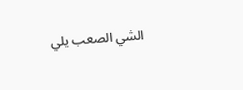الشي الصعب يلي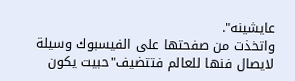عايشينه".
واتخذت من صفحتها على الفيسبوك وسيلة لايصال فنها للعالم فتتضيف"حبيت يكون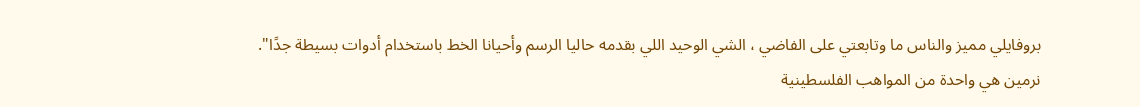بروفايلي مميز والناس ما وتابعتي على الفاضي ، الشي الوحيد اللي بقدمه حاليا الرسم وأحيانا الخط باستخدام أدوات بسيطة جدًا".
نرمين هي واحدة من المواهب الفلسطينية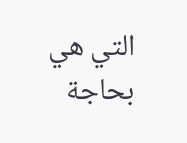التي هي بحاجة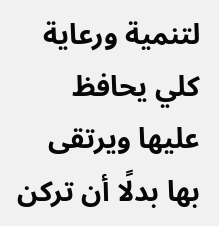لتنمية ورعاية كلي يحافظ عليها ويرتقى بها بدلًا أن تركن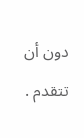دون أن تتقدم .